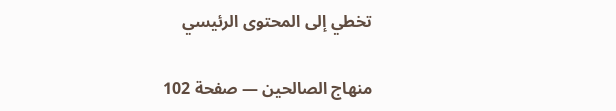تخطي إلى المحتوى الرئيسي

منهاج الصالحين — صفحة 102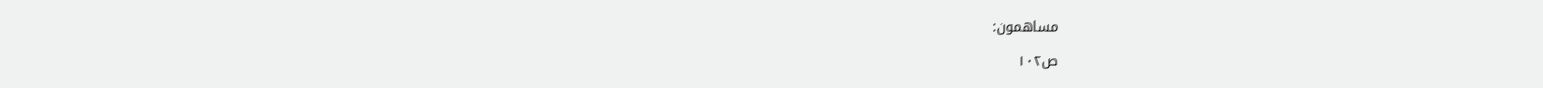مساهمون:

ص١٠٢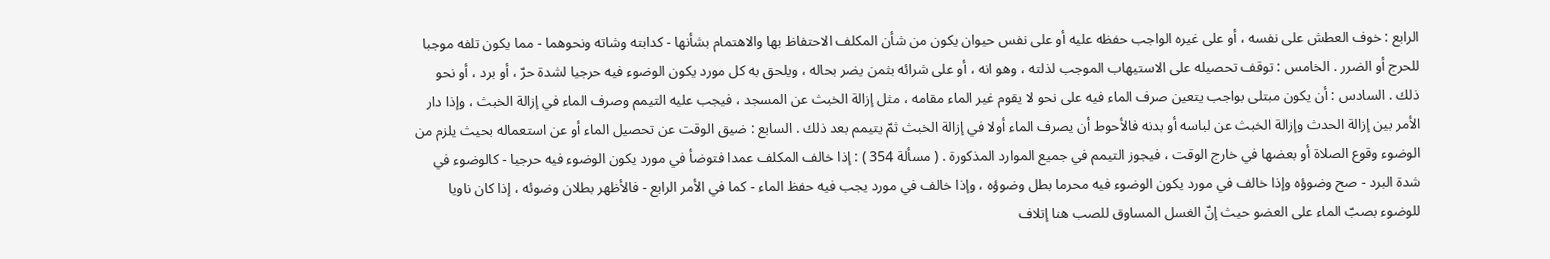الرابع : خوف العطش على نفسه ، أو على غيره الواجب حفظه عليه أو على نفس حيوان يكون من شأن المكلف الاحتفاظ بها والاهتمام بشأنها - كدابته وشاته ونحوهما - مما يكون تلفه موجبا للحرج أو الضرر . الخامس : توقف تحصيله على الاستيهاب الموجب لذلته ، وهو انه ، أو على شرائه بثمن يضر بحاله ، ويلحق به كل مورد يكون الوضوء فيه حرجيا لشدة حرّ ، أو برد ، أو نحو ذلك . السادس : أن يكون مبتلى بواجب يتعين صرف الماء فيه على نحو لا يقوم غير الماء مقامه ، مثل إزالة الخبث عن المسجد ، فيجب عليه التيمم وصرف الماء في إزالة الخبث ، وإذا دار الأمر بين إزالة الحدث وإزالة الخبث عن لباسه أو بدنه فالأحوط أن يصرف الماء أولا في إزالة الخبث ثمّ يتيمم بعد ذلك . السابع : ضيق الوقت عن تحصيل الماء أو عن استعماله بحيث يلزم من الوضوء وقوع الصلاة أو بعضها في خارج الوقت ، فيجوز التيمم في جميع الموارد المذكورة . ( مسألة 354 ) : إذا خالف المكلف عمدا فتوضأ في مورد يكون الوضوء فيه حرجيا - كالوضوء في شدة البرد - صح وضوؤه وإذا خالف في مورد يكون الوضوء فيه محرما بطل وضوؤه ، وإذا خالف في مورد يجب فيه حفظ الماء - كما في الأمر الرابع - فالأظهر بطلان وضوئه ، إذا كان ناويا للوضوء بصبّ الماء على العضو حيث إنّ الغسل المساوق للصب هنا إتلاف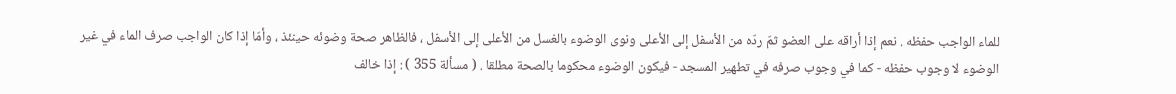للماء الواجب حفظه . نعم إذا أراقه على العضو ثمّ ردّه من الأسفل إلى الأعلى ونوى الوضوء بالغسل من الأعلى إلى الأسفل ، فالظاهر صحة وضوئه حينئذ ، وأمّا إذا كان الواجب صرف الماء في غير الوضوء لا وجوب حفظه - كما في وجوب صرفه في تطهير المسجد - فيكون الوضوء محكوما بالصحة مطلقا . ( مسألة 355 ) : إذا خالف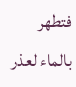فتطهر بالماء لعذر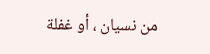من نسيان ، أو غفلة